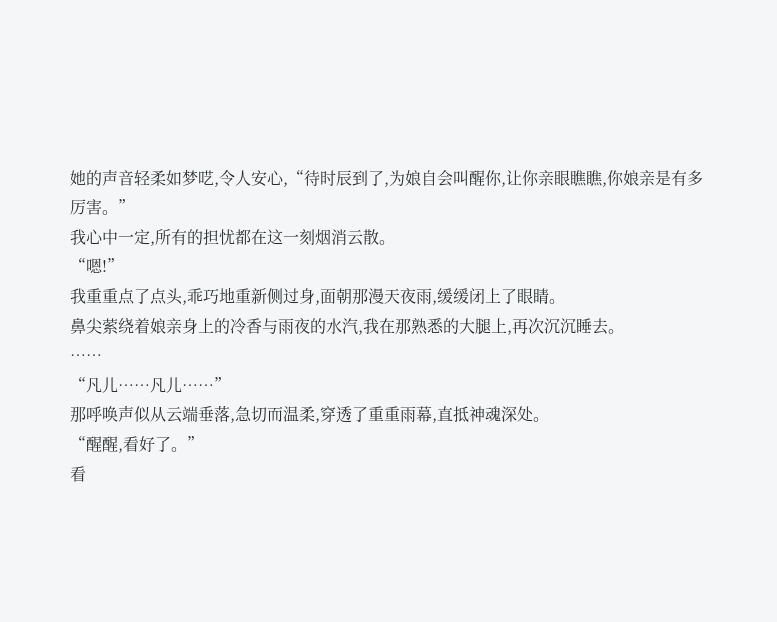她的声音轻柔如梦呓,令人安心,“待时辰到了,为娘自会叫醒你,让你亲眼瞧瞧,你娘亲是有多厉害。”
我心中一定,所有的担忧都在这一刻烟消云散。
“嗯!”
我重重点了点头,乖巧地重新侧过身,面朝那漫天夜雨,缓缓闭上了眼睛。
鼻尖萦绕着娘亲身上的冷香与雨夜的水汽,我在那熟悉的大腿上,再次沉沉睡去。
……
“凡儿……凡儿……”
那呼唤声似从云端垂落,急切而温柔,穿透了重重雨幕,直抵神魂深处。
“醒醒,看好了。”
看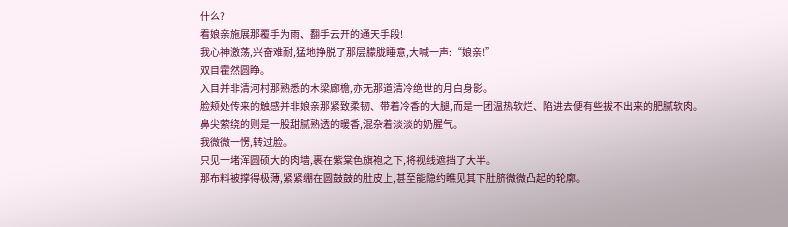什么?
看娘亲施展那覆手为雨、翻手云开的通天手段!
我心神激荡,兴奋难耐,猛地挣脱了那层朦胧睡意,大喊一声:“娘亲!”
双目霍然圆睁。
入目并非清河村那熟悉的木梁廊檐,亦无那道清冷绝世的月白身影。
脸颊处传来的触感并非娘亲那紧致柔韧、带着冷香的大腿,而是一团温热软烂、陷进去便有些拔不出来的肥腻软肉。
鼻尖萦绕的则是一股甜腻熟透的暖香,混杂着淡淡的奶腥气。
我微微一愣,转过脸。
只见一堵浑圆硕大的肉墙,裹在紫棠色旗袍之下,将视线遮挡了大半。
那布料被撑得极薄,紧紧绷在圆鼓鼓的肚皮上,甚至能隐约瞧见其下肚脐微微凸起的轮廓。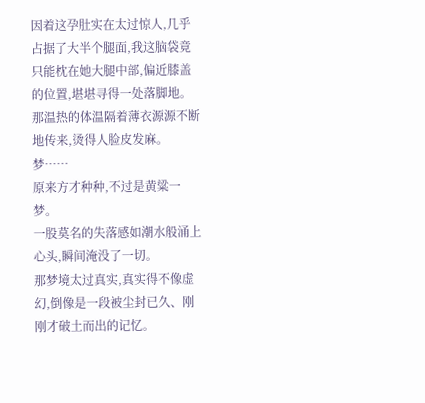因着这孕肚实在太过惊人,几乎占据了大半个腿面,我这脑袋竟只能枕在她大腿中部,偏近膝盖的位置,堪堪寻得一处落脚地。
那温热的体温隔着薄衣源源不断地传来,烫得人脸皮发麻。
梦……
原来方才种种,不过是黄粱一梦。
一股莫名的失落感如潮水般涌上心头,瞬间淹没了一切。
那梦境太过真实,真实得不像虚幻,倒像是一段被尘封已久、刚刚才破土而出的记忆。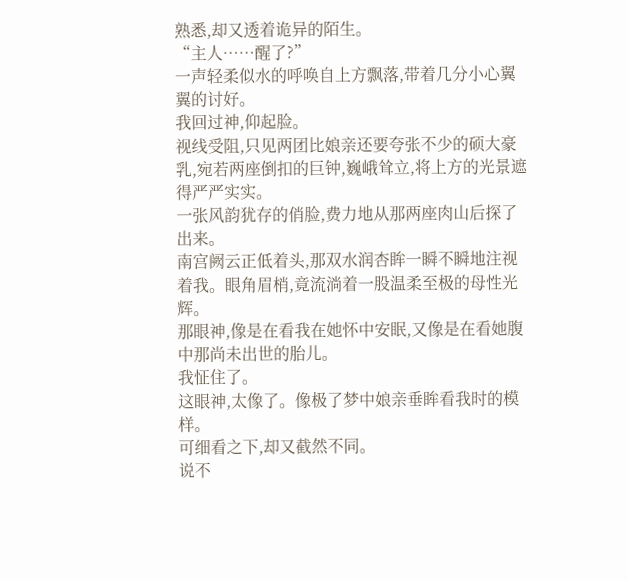熟悉,却又透着诡异的陌生。
“主人……醒了?”
一声轻柔似水的呼唤自上方飘落,带着几分小心翼翼的讨好。
我回过神,仰起脸。
视线受阻,只见两团比娘亲还要夸张不少的硕大豪乳,宛若两座倒扣的巨钟,巍峨耸立,将上方的光景遮得严严实实。
一张风韵犹存的俏脸,费力地从那两座肉山后探了出来。
南宫阙云正低着头,那双水润杏眸一瞬不瞬地注视着我。眼角眉梢,竟流淌着一股温柔至极的母性光辉。
那眼神,像是在看我在她怀中安眠,又像是在看她腹中那尚未出世的胎儿。
我怔住了。
这眼神,太像了。像极了梦中娘亲垂眸看我时的模样。
可细看之下,却又截然不同。
说不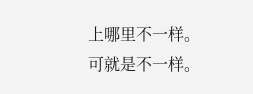上哪里不一样。
可就是不一样。